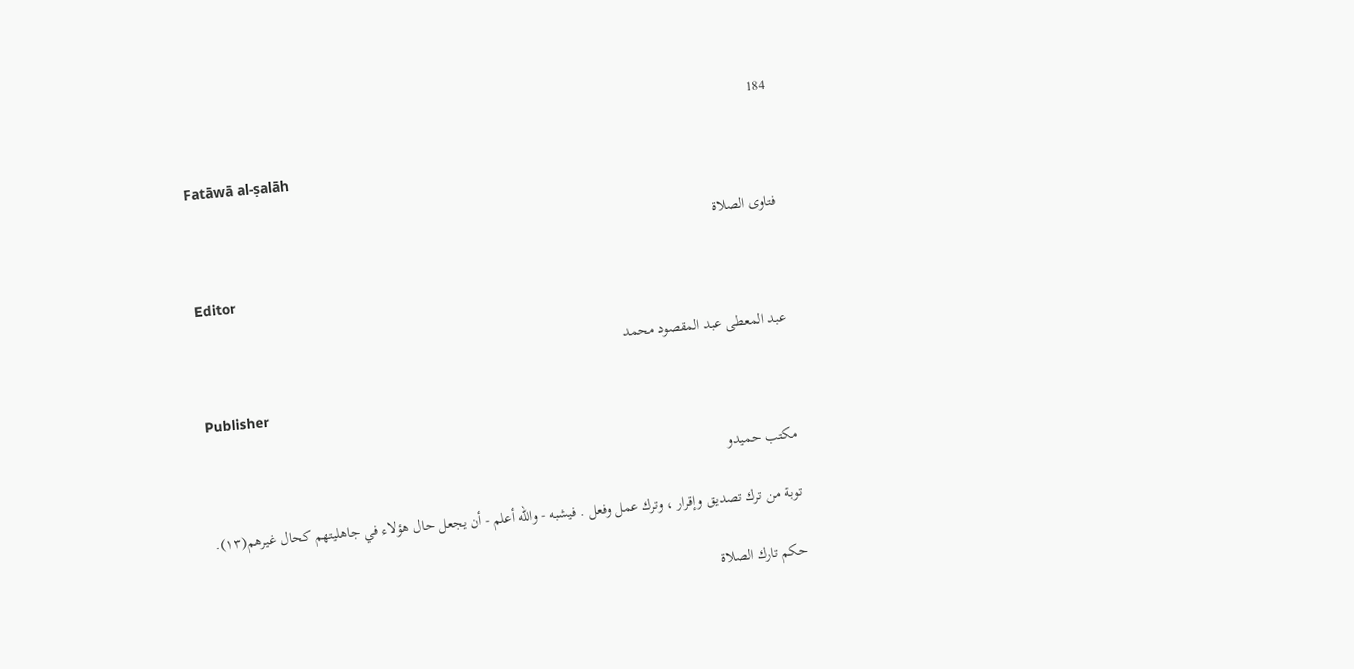184

Fatāwā al-ṣalāh

فتاوى الصلاة

Editor

عبد المعطى عبد المقصود محمد

Publisher

مكتب حميدو

توبة من ترك تصديق وإقرار ، وترك عمل وفعل . فيشبه - والله أعلم - أن يجعل حال هؤلاء في جاهليتهم كحال غيرهم(١٣).

حكم تارك الصلاة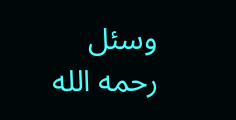وسئل رحمه الله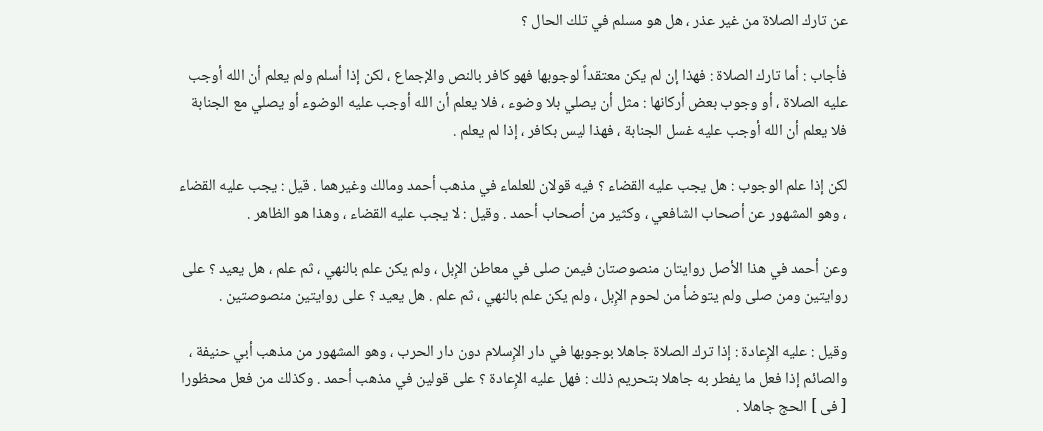عن تارك الصلاة من غير عذر ، هل هو مسلم في تلك الحال ؟

فأجاب : أما تارك الصلاة : فهذا إن لم يكن معتقداً لوجوبها فهو كافر بالنص والإجماع ، لكن إذا أسلم ولم يعلم أن الله أوجب عليه الصلاة ، أو وجوب بعض أركانها : مثل أن يصلي بلا وضوء ، فلا يعلم أن الله أوجب عليه الوضوء أو يصلي مع الجنابة فلا يعلم أن الله أوجب عليه غسل الجنابة ، فهذا ليس بكافر ، إذا لم يعلم .

لكن إذا علم الوجوب : هل يجب عليه القضاء ؟ فيه قولان للعلماء في مذهب أحمد ومالك وغيرهما . قيل : يجب عليه القضاء ، وهو المشهور عن أصحاب الشافعي ، وكثير من أصحاب أحمد . وقيل : لا يجب عليه القضاء ، وهذا هو الظاهر .

وعن أحمد في هذا الأصل روايتان منصوصتان فيمن صلى في معاطن الإِبل ، ولم يكن علم بالنهي ، ثم علم ، هل يعيد ؟ على روايتين ومن صلى ولم يتوضأ من لحوم الإِبل ، ولم يكن علم بالنهي ، ثم علم . هل يعيد ؟ على روايتين منصوصتين .

وقيل : عليه الإِعادة : إذا ترك الصلاة جاهلا بوجوبها في دار الإِسلام دون دار الحرب ، وهو المشهور من مذهب أبي حنيفة ، والصائم إذا فعل ما يفطر به جاهلا بتحريم ذلك : فهل عليه الإِعادة ؟ على قولين في مذهب أحمد . وكذلك من فعل محظورا [ فى ] الحج جاهلا .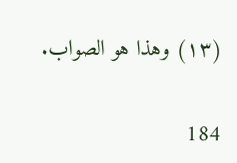(١٣) وهذا هو الصواب.

184